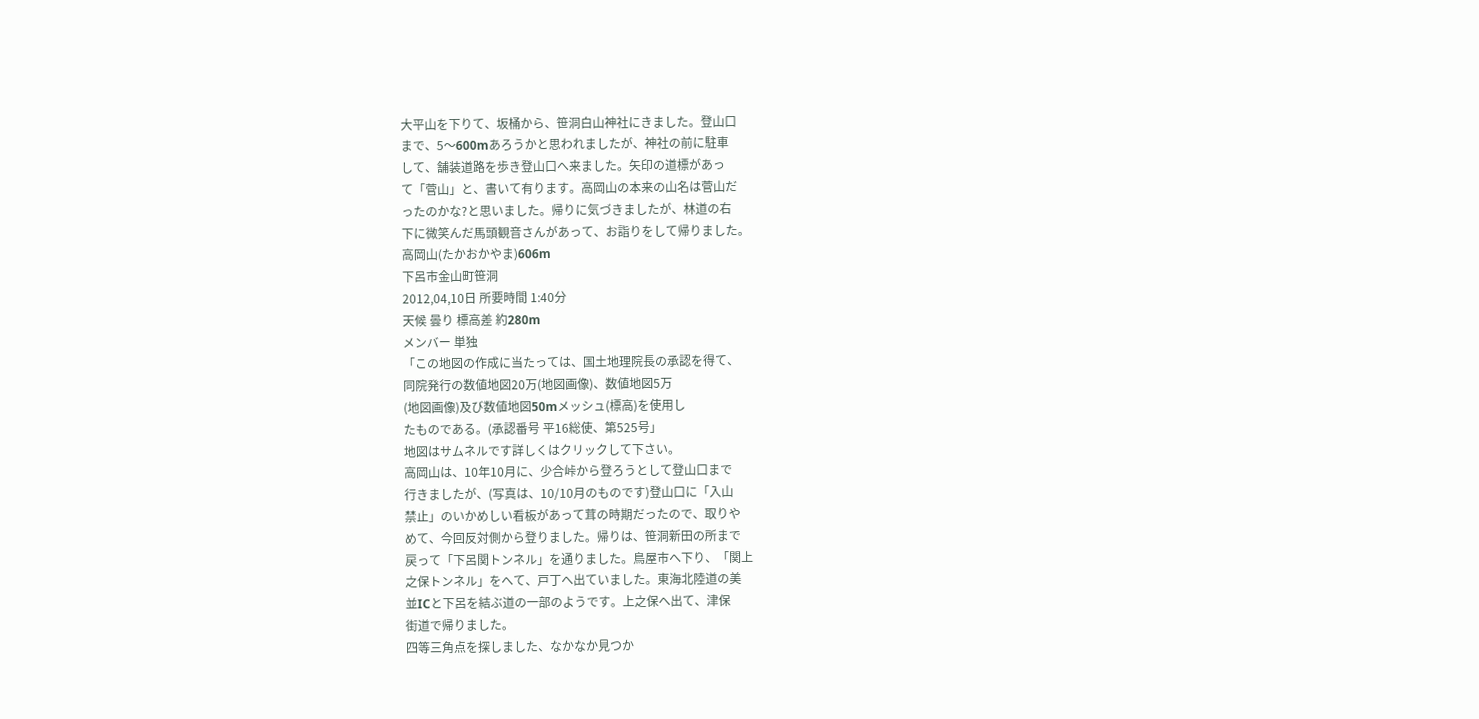大平山を下りて、坂桶から、笹洞白山神社にきました。登山口
まで、5〜600mあろうかと思われましたが、神社の前に駐車
して、舗装道路を歩き登山口へ来ました。矢印の道標があっ
て「菅山」と、書いて有ります。高岡山の本来の山名は菅山だ
ったのかな?と思いました。帰りに気づきましたが、林道の右
下に微笑んだ馬頭観音さんがあって、お詣りをして帰りました。
高岡山(たかおかやま)606m
下呂市金山町笹洞
2012,04,10日 所要時間 1:40分
天候 曇り 標高差 約280m
メンバー 単独
「この地図の作成に当たっては、国土地理院長の承認を得て、
同院発行の数値地図20万(地図画像)、数値地図5万
(地図画像)及び数値地図50mメッシュ(標高)を使用し
たものである。(承認番号 平16総使、第525号」
地図はサムネルです詳しくはクリックして下さい。
高岡山は、10年10月に、少合峠から登ろうとして登山口まで
行きましたが、(写真は、10/10月のものです)登山口に「入山
禁止」のいかめしい看板があって茸の時期だったので、取りや
めて、今回反対側から登りました。帰りは、笹洞新田の所まで
戻って「下呂関トンネル」を通りました。鳥屋市へ下り、「関上
之保トンネル」をへて、戸丁へ出ていました。東海北陸道の美
並ICと下呂を結ぶ道の一部のようです。上之保へ出て、津保
街道で帰りました。
四等三角点を探しました、なかなか見つか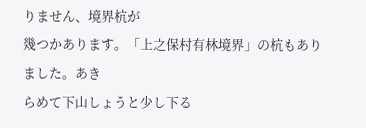りません、境界杭が
幾つかあります。「上之保村有林境界」の杭もありました。あき
らめて下山しょうと少し下る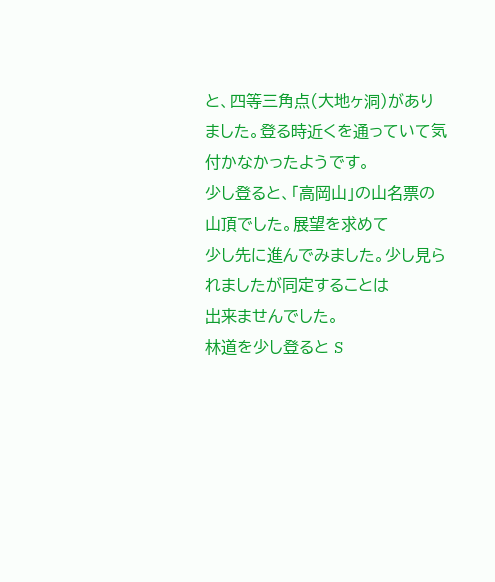と、四等三角点(大地ヶ洞)があり
ました。登る時近くを通っていて気付かなかったようです。
少し登ると、「高岡山」の山名票の山頂でした。展望を求めて
少し先に進んでみました。少し見られましたが同定することは
出来ませんでした。
林道を少し登ると S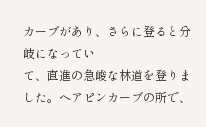カーブがあり、さらに登ると分岐になってい
て、直進の急峻な林道を登りました。ヘアピンカーブの所で、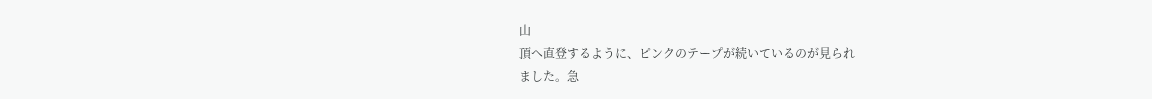山
頂へ直登するように、ピンクのテープが続いているのが見られ
ました。急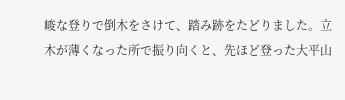峻な登りで倒木をさけて、踏み跡をたどりました。立
木が薄くなった所で振り向くと、先ほど登った大平山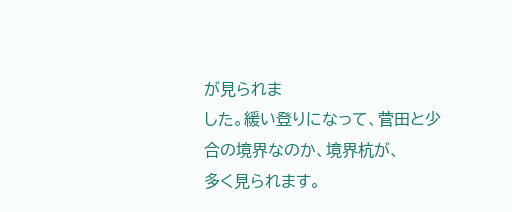が見られま
した。緩い登りになって、菅田と少合の境界なのか、境界杭が、
多く見られます。